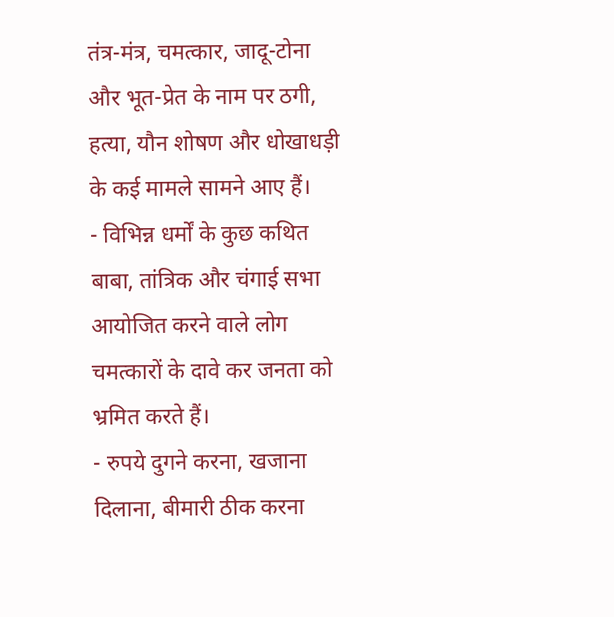तंत्र-मंत्र, चमत्कार, जादू-टोना और भूत-प्रेत के नाम पर ठगी, हत्या, यौन शोषण और धोखाधड़ी के कई मामले सामने आए हैं।
- विभिन्न धर्मों के कुछ कथित बाबा, तांत्रिक और चंगाई सभा आयोजित करने वाले लोग चमत्कारों के दावे कर जनता को भ्रमित करते हैं।
- रुपये दुगने करना, खजाना दिलाना, बीमारी ठीक करना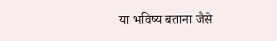या भविष्य बताना जैसे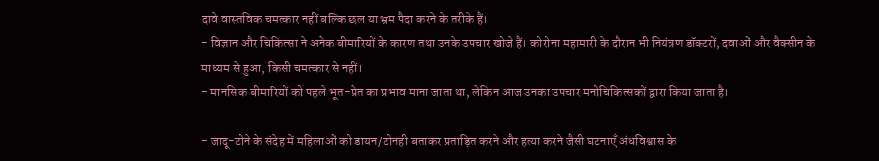दावे वास्तविक चमत्कार नहीं बल्कि छल या भ्रम पैदा करने के तरीके हैं।
- विज्ञान और चिकित्सा ने अनेक बीमारियों के कारण तथा उनके उपचार खोजे हैं। कोरोना महामारी के दौरान भी नियंत्रण डॉक्टरों, दवाओं और वैक्सीन के माध्यम से हुआ, किसी चमत्कार से नहीं।
- मानसिक बीमारियों को पहले भूत-प्रेत का प्रभाव माना जाता था, लेकिन आज उनका उपचार मनोचिकित्सकों द्वारा किया जाता है।

- जादू-टोने के संदेह में महिलाओं को डायन/टोनही बताकर प्रताड़ित करने और हत्या करने जैसी घटनाएँ अंधविश्वास के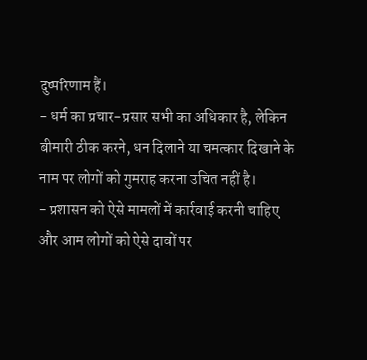दुष्परिणाम हैं।
- धर्म का प्रचार-प्रसार सभी का अधिकार है, लेकिन बीमारी ठीक करने, धन दिलाने या चमत्कार दिखाने के नाम पर लोगों को गुमराह करना उचित नहीं है।
- प्रशासन को ऐसे मामलों में कार्रवाई करनी चाहिए और आम लोगों को ऐसे दावों पर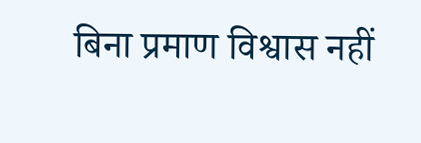बिना प्रमाण विश्वास नहीं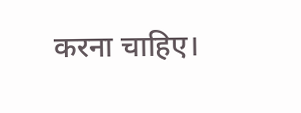करना चाहिए।